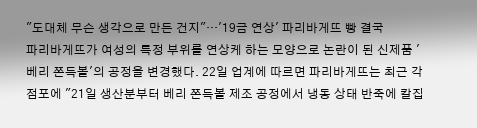"도대체 무슨 생각으로 만든 건지"…'19금 연상' 파리바게뜨 빵 결국
파리바게뜨가 여성의 특정 부위를 연상케 하는 모양으로 논란이 된 신제품 '베리 쫀득볼'의 공정을 변경했다. 22일 업계에 따르면 파리바게뜨는 최근 각 점포에 "21일 생산분부터 베리 쫀득볼 제조 공정에서 냉동 상태 반죽에 칼집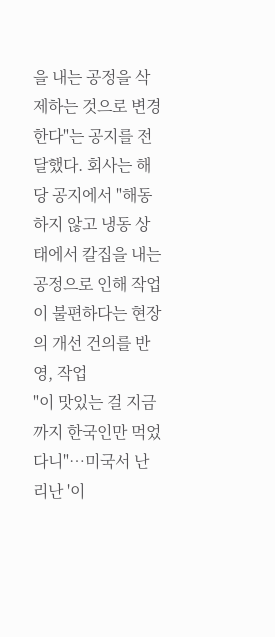을 내는 공정을 삭제하는 것으로 변경한다"는 공지를 전달했다. 회사는 해당 공지에서 "해동하지 않고 냉동 상태에서 칼집을 내는 공정으로 인해 작업이 불편하다는 현장의 개선 건의를 반영, 작업
"이 맛있는 걸 지금까지 한국인만 먹었다니"…미국서 난리난 '이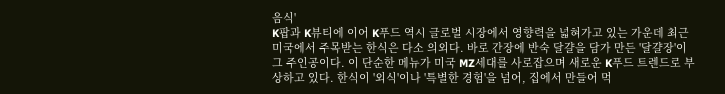음식'
K팝과 K뷰티에 이어 K푸드 역시 글로벌 시장에서 영향력을 넓혀가고 있는 가운데 최근 미국에서 주목받는 한식은 다소 의외다. 바로 간장에 반숙 달걀을 담가 만든 '달걀장'이 그 주인공이다. 이 단순한 메뉴가 미국 MZ세대를 사로잡으며 새로운 K푸드 트렌드로 부상하고 있다. 한식이 '외식'이나 '특별한 경험'을 넘어, 집에서 만들어 먹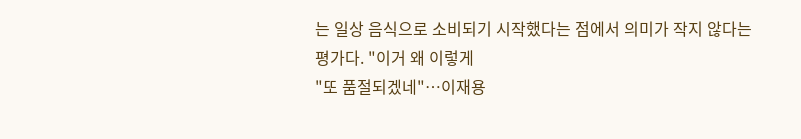는 일상 음식으로 소비되기 시작했다는 점에서 의미가 작지 않다는 평가다. "이거 왜 이렇게
"또 품절되겠네"…이재용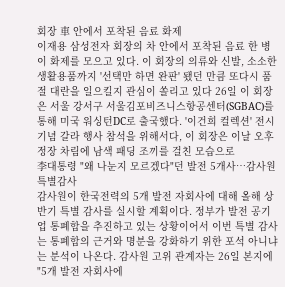회장 車 안에서 포착된 음료 화제
이재용 삼성전자 회장의 차 안에서 포착된 음료 한 병이 화제를 모으고 있다. 이 회장의 의류와 신발, 소소한 생활용품까지 '선택만 하면 완판' 됐던 만큼 또다시 품절 대란을 일으킬지 관심이 쏠리고 있다 26일 이 회장은 서울 강서구 서울김포비즈니스항공센터(SGBAC)를 통해 미국 워싱턴DC로 출국했다. '이건희 컬렉션' 전시 기념 갈라 행사 참석을 위해서다, 이 회장은 이날 오후 정장 차림에 남색 패딩 조끼를 걸친 모습으로
李대통령 "왜 나눈지 모르겠다"던 발전 5개사…감사원 특별감사
감사원이 한국전력의 5개 발전 자회사에 대해 올해 상반기 특별 감사를 실시할 계획이다. 정부가 발전 공기업 통폐합을 추진하고 있는 상황이어서 이번 특별 감사는 통폐합의 근거와 명분을 강화하기 위한 포석 아니냐는 분석이 나온다. 감사원 고위 관계자는 26일 본지에 "5개 발전 자회사에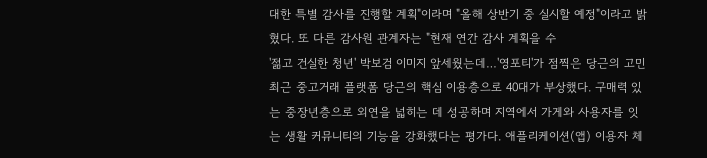대한 특별 감사를 진행할 계획"이라며 "올해 상반기 중 실시할 예정"이라고 밝혔다. 또 다른 감사원 관계자는 "현재 연간 감사 계획을 수
'젊고 건실한 청년' 박보검 이미지 앞세웠는데…'영포티'가 점찍은 당근의 고민
최근 중고거래 플랫폼 당근의 핵심 이용층으로 40대가 부상했다. 구매력 있는 중장년층으로 외연을 넓히는 데 성공하며 지역에서 가게와 사용자를 잇는 생활 커뮤니티의 기능을 강화했다는 평가다. 애플리케이션(앱) 이용자 체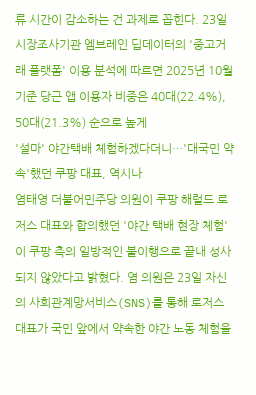류 시간이 감소하는 건 과제로 꼽힌다. 23일 시장조사기관 엠브레인 딥데이터의 '중고거래 플랫폼' 이용 분석에 따르면 2025년 10월 기준 당근 앱 이용자 비중은 40대(22.4%), 50대(21.3%) 순으로 높게
'설마' 야간택배 체험하겠다더니…'대국민 약속'했던 쿠팡 대표, 역시나
염태영 더불어민주당 의원이 쿠팡 해럴드 로저스 대표와 합의했던 '야간 택배 현장 체험'이 쿠팡 측의 일방적인 불이행으로 끝내 성사되지 않았다고 밝혔다. 염 의원은 23일 자신의 사회관계망서비스(SNS)를 통해 로저스 대표가 국민 앞에서 약속한 야간 노동 체험을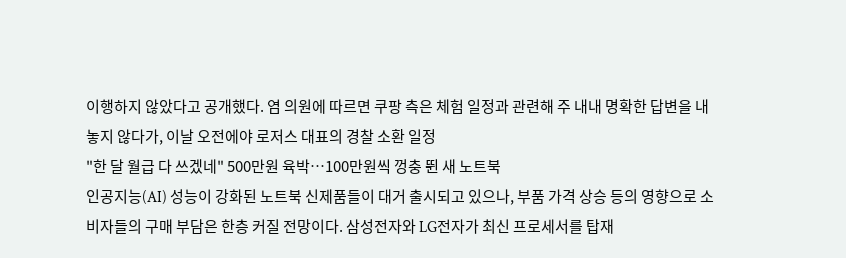이행하지 않았다고 공개했다. 염 의원에 따르면 쿠팡 측은 체험 일정과 관련해 주 내내 명확한 답변을 내놓지 않다가, 이날 오전에야 로저스 대표의 경찰 소환 일정
"한 달 월급 다 쓰겠네" 500만원 육박…100만원씩 껑충 뛴 새 노트북
인공지능(AI) 성능이 강화된 노트북 신제품들이 대거 출시되고 있으나, 부품 가격 상승 등의 영향으로 소비자들의 구매 부담은 한층 커질 전망이다. 삼성전자와 LG전자가 최신 프로세서를 탑재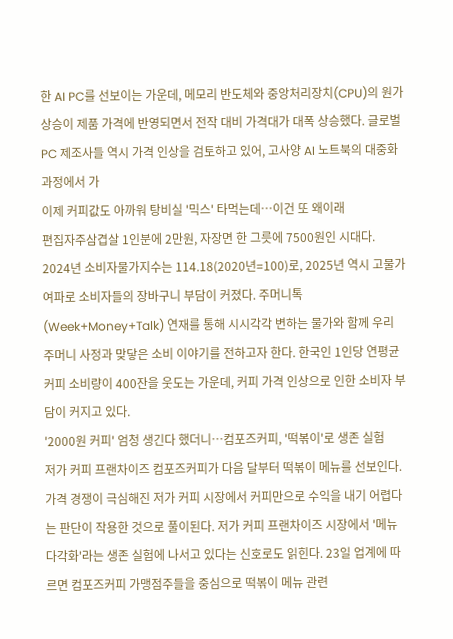한 AI PC를 선보이는 가운데, 메모리 반도체와 중앙처리장치(CPU)의 원가 상승이 제품 가격에 반영되면서 전작 대비 가격대가 대폭 상승했다. 글로벌 PC 제조사들 역시 가격 인상을 검토하고 있어, 고사양 AI 노트북의 대중화 과정에서 가
이제 커피값도 아까워 탕비실 '믹스' 타먹는데…이건 또 왜이래
편집자주삼겹살 1인분에 2만원, 자장면 한 그릇에 7500원인 시대다. 2024년 소비자물가지수는 114.18(2020년=100)로, 2025년 역시 고물가 여파로 소비자들의 장바구니 부담이 커졌다. 주머니톡(Week+Money+Talk) 연재를 통해 시시각각 변하는 물가와 함께 우리 주머니 사정과 맞닿은 소비 이야기를 전하고자 한다. 한국인 1인당 연평균 커피 소비량이 400잔을 웃도는 가운데, 커피 가격 인상으로 인한 소비자 부담이 커지고 있다.
'2000원 커피' 엄청 생긴다 했더니…컴포즈커피, '떡볶이'로 생존 실험
저가 커피 프랜차이즈 컴포즈커피가 다음 달부터 떡볶이 메뉴를 선보인다. 가격 경쟁이 극심해진 저가 커피 시장에서 커피만으로 수익을 내기 어렵다는 판단이 작용한 것으로 풀이된다. 저가 커피 프랜차이즈 시장에서 '메뉴 다각화'라는 생존 실험에 나서고 있다는 신호로도 읽힌다. 23일 업계에 따르면 컴포즈커피 가맹점주들을 중심으로 떡볶이 메뉴 관련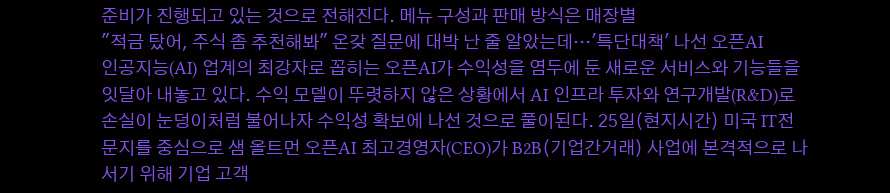준비가 진행되고 있는 것으로 전해진다. 메뉴 구성과 판매 방식은 매장별
"적금 탔어, 주식 좀 추천해봐" 온갖 질문에 대박 난 줄 알았는데…'특단대책' 나선 오픈AI
인공지능(AI) 업계의 최강자로 꼽히는 오픈AI가 수익성을 염두에 둔 새로운 서비스와 기능들을 잇달아 내놓고 있다. 수익 모델이 뚜렷하지 않은 상황에서 AI 인프라 투자와 연구개발(R&D)로 손실이 눈덩이처럼 불어나자 수익성 확보에 나선 것으로 풀이된다. 25일(현지시간) 미국 IT전문지를 중심으로 샘 올트먼 오픈AI 최고경영자(CEO)가 B2B(기업간거래) 사업에 본격적으로 나서기 위해 기업 고객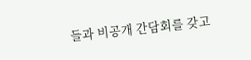들과 비공개 간담회를 갖고